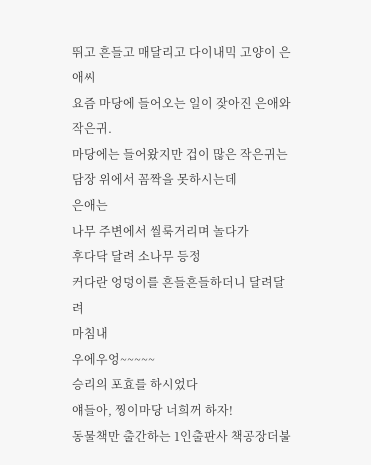뛰고 흔들고 매달리고 다이내믹 고양이 은애씨
요즘 마당에 들어오는 일이 잦아진 은애와 작은귀.
마당에는 들어왔지만 겁이 많은 작은귀는
담장 위에서 꼼짝을 못하시는데
은애는
나무 주변에서 씰룩거리며 놀다가
후다닥 달려 소나무 등정
커다란 엉덩이를 흔들흔들하더니 달려달려
마침내
우에우엉~~~~~
승리의 포효를 하시었다
얘들아, 찡이마당 너희꺼 하자!
동물책만 출간하는 1인출판사 책공장더불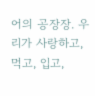어의 공장장. 우리가 사랑하고, 먹고, 입고,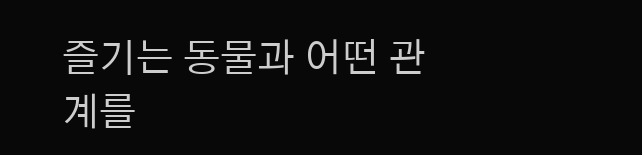즐기는 동물과 어떤 관계를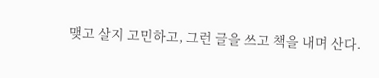맺고 살지 고민하고, 그런 글을 쓰고 책을 내며 산다.